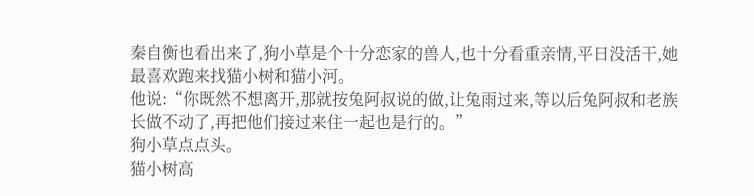秦自衡也看出来了,狗小草是个十分恋家的兽人,也十分看重亲情,平日没活干,她最喜欢跑来找猫小树和猫小河。
他说:“你既然不想离开,那就按兔阿叔说的做,让兔雨过来,等以后兔阿叔和老族长做不动了,再把他们接过来住一起也是行的。”
狗小草点点头。
猫小树高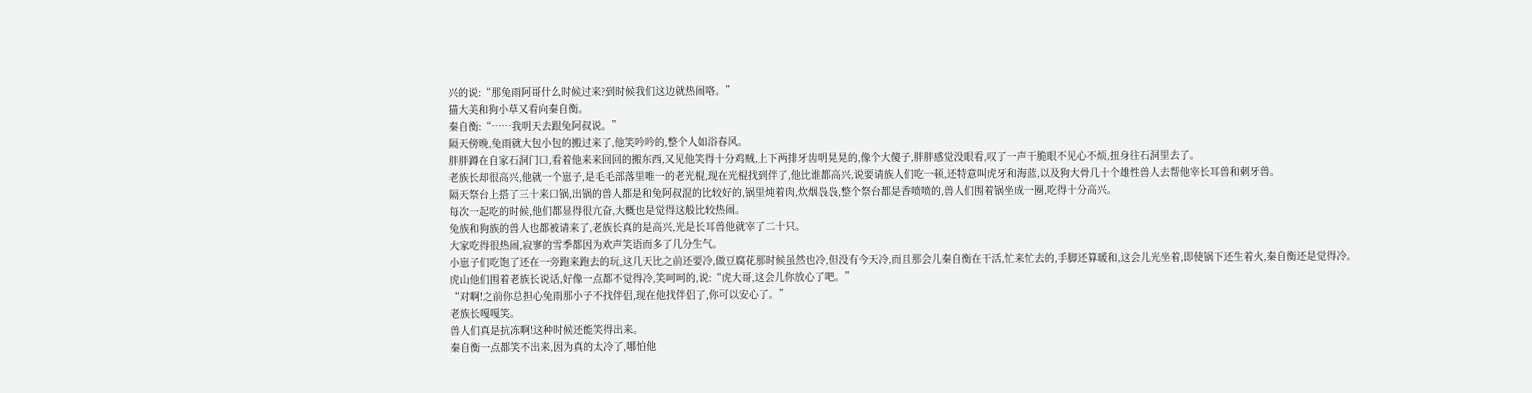兴的说:“那兔雨阿哥什么时候过来?到时候我们这边就热闹咯。”
猫大美和狗小草又看向秦自衡。
秦自衡:“……我明天去跟兔阿叔说。”
隔天傍晚,兔雨就大包小包的搬过来了,他笑吟吟的,整个人如浴春风。
胖胖蹲在自家石洞门口,看着他来来回回的搬东西,又见他笑得十分鸡贼,上下两排牙齿明晃晃的,像个大傻子,胖胖感觉没眼看,叹了一声干脆眼不见心不烦,扭身往石洞里去了。
老族长却很高兴,他就一个崽子,是毛毛部落里唯一的老光棍,现在光棍找到伴了,他比谁都高兴,说要请族人们吃一顿,还特意叫虎牙和海蓝,以及狗大骨几十个雄性兽人去帮他宰长耳兽和刺牙兽。
隔天祭台上搭了三十来口锅,出锅的兽人都是和兔阿叔混的比较好的,锅里炖着肉,炊烟袅袅,整个祭台都是香喷喷的,兽人们围着锅坐成一圈,吃得十分高兴。
每次一起吃的时候,他们都显得很亢奋,大概也是觉得这般比较热闹。
兔族和狗族的兽人也都被请来了,老族长真的是高兴,光是长耳兽他就宰了二十只。
大家吃得很热闹,寂寥的雪季都因为欢声笑语而多了几分生气。
小崽子们吃饱了还在一旁跑来跑去的玩,这几天比之前还要冷,做豆腐花那时候虽然也冷,但没有今天冷,而且那会儿秦自衡在干活,忙来忙去的,手脚还算暖和,这会儿光坐着,即使锅下还生着火,秦自衡还是觉得冷。
虎山他们围着老族长说话,好像一点都不觉得冷,笑呵呵的,说:“虎大哥,这会儿你放心了吧。”
“对啊!之前你总担心兔雨那小子不找伴侣,现在他找伴侣了,你可以安心了。”
老族长嘎嘎笑。
兽人们真是抗冻啊!这种时候还能笑得出来。
秦自衡一点都笑不出来,因为真的太冷了,哪怕他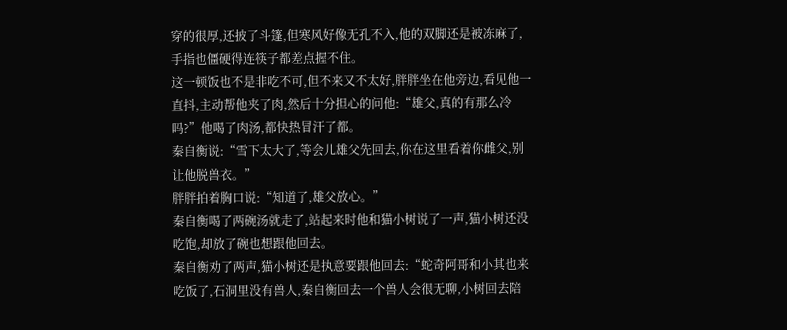穿的很厚,还披了斗篷,但寒风好像无孔不入,他的双脚还是被冻麻了,手指也僵硬得连筷子都差点握不住。
这一顿饭也不是非吃不可,但不来又不太好,胖胖坐在他旁边,看见他一直抖,主动帮他夹了肉,然后十分担心的问他:“雄父,真的有那么冷吗?”他喝了肉汤,都快热冒汗了都。
秦自衡说:“雪下太大了,等会儿雄父先回去,你在这里看着你雌父,别让他脱兽衣。”
胖胖拍着胸口说:“知道了,雄父放心。”
秦自衡喝了两碗汤就走了,站起来时他和猫小树说了一声,猫小树还没吃饱,却放了碗也想跟他回去。
秦自衡劝了两声,猫小树还是执意要跟他回去:“蛇奇阿哥和小其也来吃饭了,石洞里没有兽人,秦自衡回去一个兽人会很无聊,小树回去陪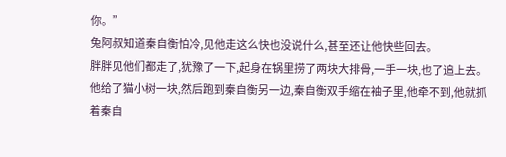你。”
兔阿叔知道秦自衡怕冷,见他走这么快也没说什么,甚至还让他快些回去。
胖胖见他们都走了,犹豫了一下,起身在锅里捞了两块大排骨,一手一块,也了追上去。
他给了猫小树一块,然后跑到秦自衡另一边,秦自衡双手缩在袖子里,他牵不到,他就抓着秦自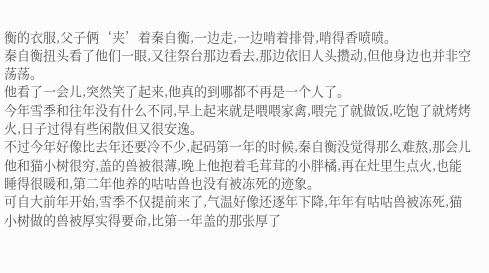衡的衣服,父子俩‘夹’着秦自衡,一边走,一边啃着排骨,啃得香喷喷。
秦自衡扭头看了他们一眼,又往祭台那边看去,那边依旧人头攒动,但他身边也并非空荡荡。
他看了一会儿,突然笑了起来,他真的到哪都不再是一个人了。
今年雪季和往年没有什么不同,早上起来就是喂喂家禽,喂完了就做饭,吃饱了就烤烤火,日子过得有些闲散但又很安逸。
不过今年好像比去年还要冷不少,起码第一年的时候,秦自衡没觉得那么难熬,那会儿他和猫小树很穷,盖的兽被很薄,晚上他抱着毛茸茸的小胖橘,再在灶里生点火,也能睡得很暖和,第二年他养的咕咕兽也没有被冻死的迹象。
可自大前年开始,雪季不仅提前来了,气温好像还逐年下降,年年有咕咕兽被冻死,猫小树做的兽被厚实得要命,比第一年盖的那张厚了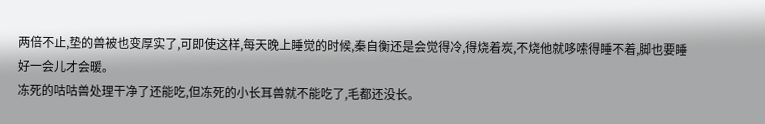两倍不止,垫的兽被也变厚实了,可即使这样,每天晚上睡觉的时候,秦自衡还是会觉得冷,得烧着炭,不烧他就哆嗦得睡不着,脚也要睡好一会儿才会暖。
冻死的咕咕兽处理干净了还能吃,但冻死的小长耳兽就不能吃了,毛都还没长。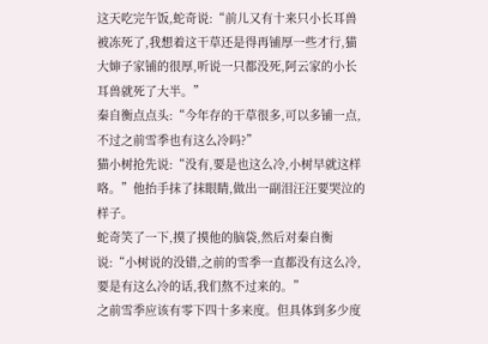这天吃完午饭,蛇奇说:“前儿又有十来只小长耳兽被冻死了,我想着这干草还是得再铺厚一些才行,猫大婶子家铺的很厚,听说一只都没死,阿云家的小长耳兽就死了大半。”
秦自衡点点头:“今年存的干草很多,可以多铺一点,不过之前雪季也有这么冷吗?”
猫小树抢先说:“没有,要是也这么冷,小树早就这样咯。”他抬手抹了抹眼睛,做出一副泪汪汪要哭泣的样子。
蛇奇笑了一下,摸了摸他的脑袋,然后对秦自衡说:“小树说的没错,之前的雪季一直都没有这么冷,要是有这么冷的话,我们熬不过来的。”
之前雪季应该有零下四十多来度。但具体到多少度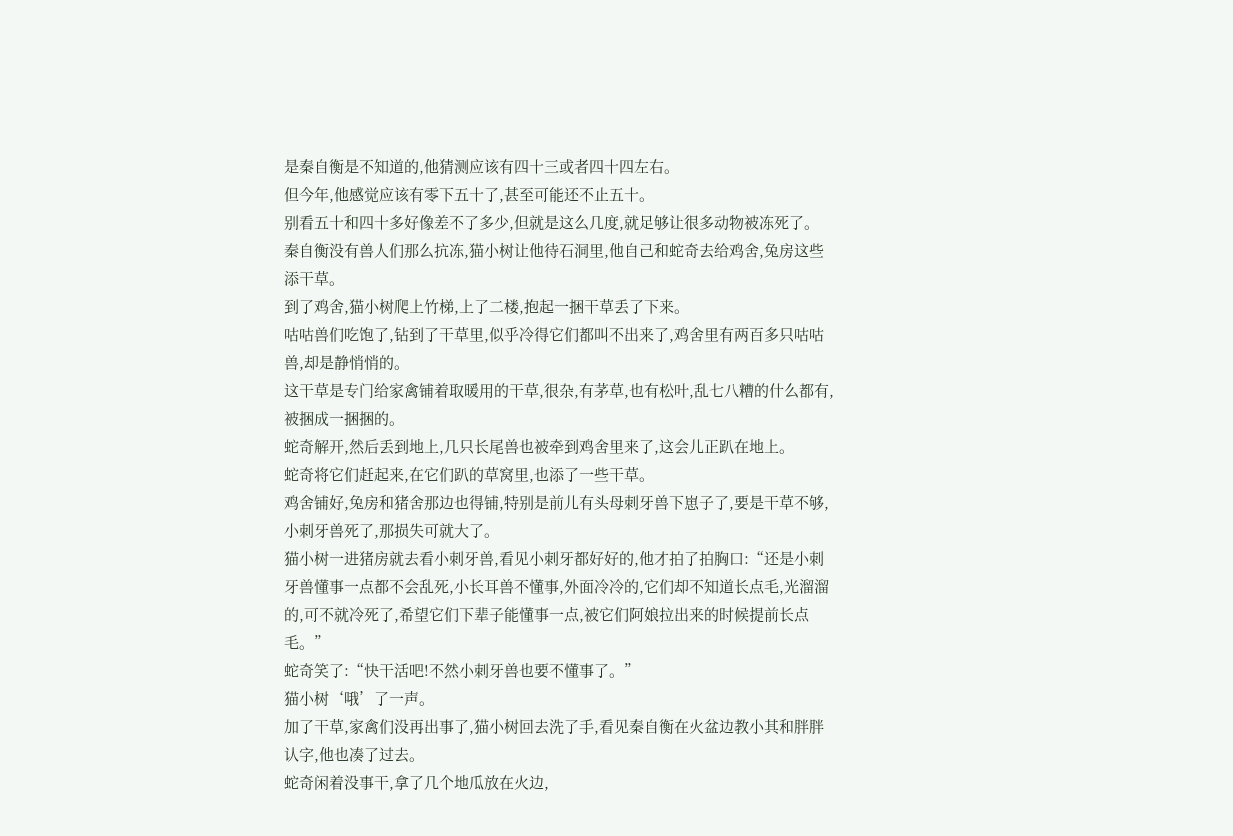是秦自衡是不知道的,他猜测应该有四十三或者四十四左右。
但今年,他感觉应该有零下五十了,甚至可能还不止五十。
别看五十和四十多好像差不了多少,但就是这么几度,就足够让很多动物被冻死了。
秦自衡没有兽人们那么抗冻,猫小树让他待石洞里,他自己和蛇奇去给鸡舍,兔房这些添干草。
到了鸡舍,猫小树爬上竹梯,上了二楼,抱起一捆干草丢了下来。
咕咕兽们吃饱了,钻到了干草里,似乎冷得它们都叫不出来了,鸡舍里有两百多只咕咕兽,却是静悄悄的。
这干草是专门给家禽铺着取暖用的干草,很杂,有茅草,也有松叶,乱七八糟的什么都有,被捆成一捆捆的。
蛇奇解开,然后丢到地上,几只长尾兽也被牵到鸡舍里来了,这会儿正趴在地上。
蛇奇将它们赶起来,在它们趴的草窝里,也添了一些干草。
鸡舍铺好,兔房和猪舍那边也得铺,特别是前儿有头母刺牙兽下崽子了,要是干草不够,小刺牙兽死了,那损失可就大了。
猫小树一进猪房就去看小刺牙兽,看见小刺牙都好好的,他才拍了拍胸口:“还是小刺牙兽懂事一点都不会乱死,小长耳兽不懂事,外面冷冷的,它们却不知道长点毛,光溜溜的,可不就冷死了,希望它们下辈子能懂事一点,被它们阿娘拉出来的时候提前长点毛。”
蛇奇笑了:“快干活吧!不然小刺牙兽也要不懂事了。”
猫小树‘哦’了一声。
加了干草,家禽们没再出事了,猫小树回去洗了手,看见秦自衡在火盆边教小其和胖胖认字,他也凑了过去。
蛇奇闲着没事干,拿了几个地瓜放在火边,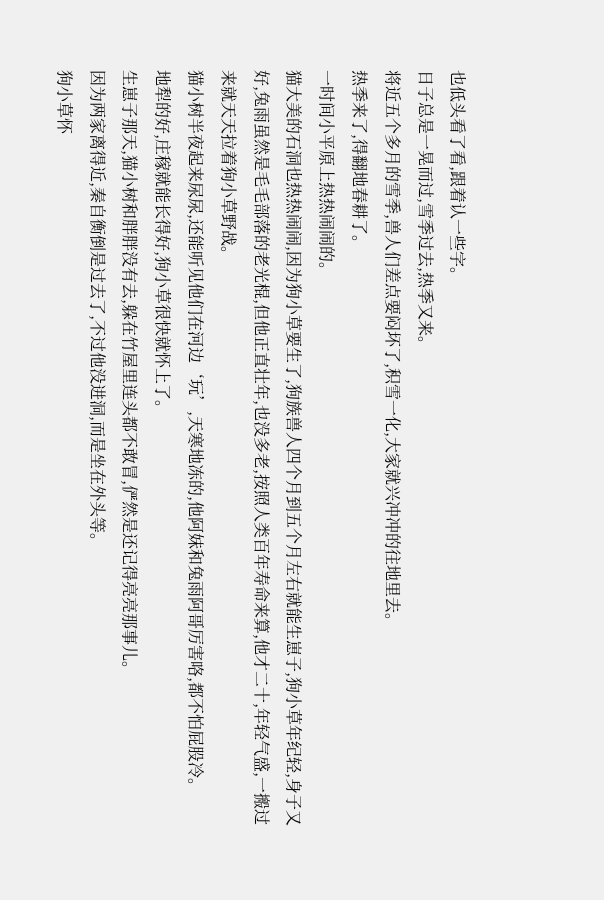也低头看了看,跟着认一些字。
日子总是一晃而过,雪季过去,热季又来。
将近五个多月的雪季,兽人们差点要闷坏了,积雪一化,大家就兴冲冲的往地里去。
热季来了,得翻地春耕了。
一时间小平原上热热闹闹的。
猫大美的石洞也热热闹闹,因为狗小草要生了,狗族兽人四个月到五个月左右就能生崽子,狗小草年纪轻,身子又好,兔雨虽然是毛毛部落的老光棍,但他正直壮年,也没多老,按照人类百年寿命来算,他才二十,年轻气盛,一搬过来就天天拉着狗小草野战。
猫小树半夜起来尿尿,还能听见他们在河边‘玩’,天寒地冻的,他阿妹和兔雨阿哥厉害咯,都不怕屁股冷。
地犁的好,庄稼就能长得好,狗小草很快就怀上了。
生崽子那天,猫小树和胖胖没有去,躲在竹屋里连头都不敢冒,俨然是还记得亮亮那事儿。
因为两家离得近,秦自衡倒是过去了,不过他没进洞,而是坐在外头等。
狗小草怀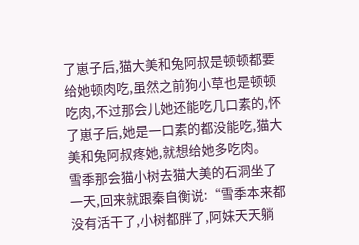了崽子后,猫大美和兔阿叔是顿顿都要给她顿肉吃,虽然之前狗小草也是顿顿吃肉,不过那会儿她还能吃几口素的,怀了崽子后,她是一口素的都没能吃,猫大美和兔阿叔疼她,就想给她多吃肉。
雪季那会猫小树去猫大美的石洞坐了一天,回来就跟秦自衡说:“雪季本来都没有活干了,小树都胖了,阿妹天天躺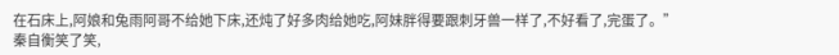在石床上,阿娘和兔雨阿哥不给她下床,还炖了好多肉给她吃,阿妹胖得要跟刺牙兽一样了,不好看了,完蛋了。”
秦自衡笑了笑,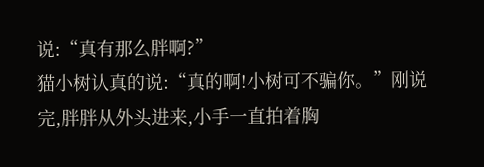说:“真有那么胖啊?”
猫小树认真的说:“真的啊!小树可不骗你。”刚说完,胖胖从外头进来,小手一直拍着胸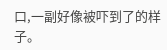口,一副好像被吓到了的样子。